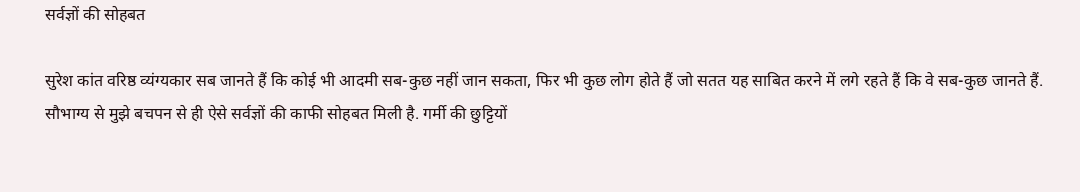सर्वज्ञों की सोहबत

सुरेश कांत वरिष्ठ व्यंग्यकार सब जानते हैं कि कोई भी आदमी सब-कुछ नहीं जान सकता, फिर भी कुछ लोग होते हैं जो सतत यह साबित करने में लगे रहते हैं कि वे सब-कुछ जानते हैं. सौभाग्य से मुझे बचपन से ही ऐसे सर्वज्ञों की काफी सोहबत मिली है. गर्मी की छुट्टियों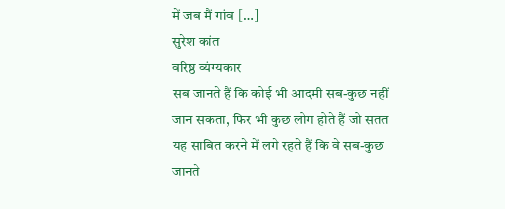में जब मैं गांव […]
सुरेश कांत
वरिष्ठ व्यंग्यकार
सब जानते हैं कि कोई भी आदमी सब-कुछ नहीं जान सकता, फिर भी कुछ लोग होते हैं जो सतत यह साबित करने में लगे रहते हैं कि वे सब-कुछ जानते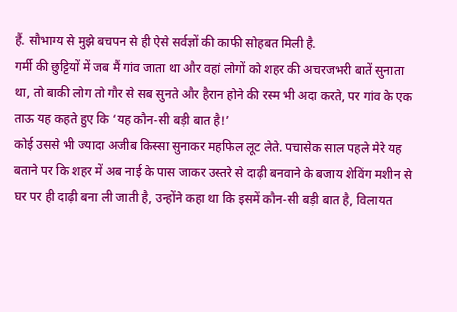हैं. सौभाग्य से मुझे बचपन से ही ऐसे सर्वज्ञों की काफी सोहबत मिली है.
गर्मी की छुट्टियों में जब मैं गांव जाता था और वहां लोगों को शहर की अचरजभरी बातें सुनाता था, तो बाकी लोग तो गौर से सब सुनते और हैरान होने की रस्म भी अदा करते, पर गांव के एक ताऊ यह कहते हुए कि ‘यह कौन-सी बड़ी बात है!’
कोई उससे भी ज्यादा अजीब किस्सा सुनाकर महफिल लूट लेते. पचासेक साल पहले मेरे यह बताने पर कि शहर में अब नाई के पास जाकर उस्तरे से दाढ़ी बनवाने के बजाय शेविंग मशीन से घर पर ही दाढ़ी बना ली जाती है, उन्होंने कहा था कि इसमें कौन-सी बड़ी बात है, विलायत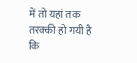में तो यहां तक तरक्की हो गयी है कि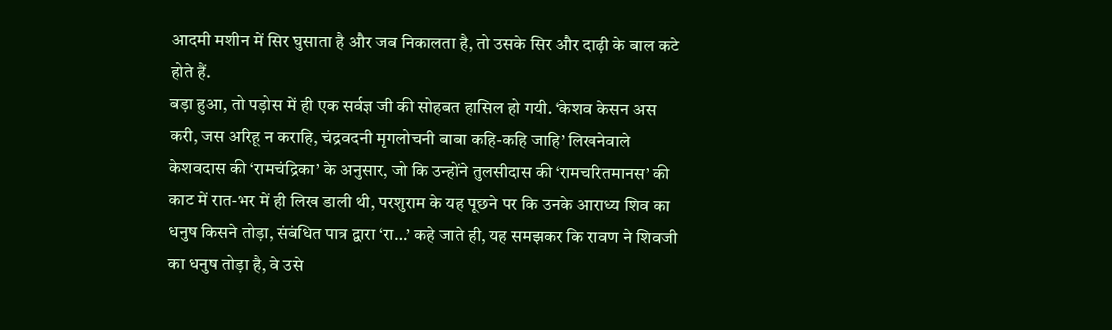आदमी मशीन में सिर घुसाता है और जब निकालता है, तो उसके सिर और दाढ़ी के बाल कटे होते हैं.
बड़ा हुआ, तो पड़ोस में ही एक सर्वज्ञ जी की सोहबत हासिल हो गयी. ‘केशव केसन अस करी, जस अरिहू न कराहि, चंद्रवदनी मृगलोचनी बाबा कहि-कहि जाहि’ लिखनेवाले केशवदास की ‘रामचंद्रिका’ के अनुसार, जो कि उन्होंने तुलसीदास की ‘रामचरितमानस’ की काट में रात-भर में ही लिख डाली थी, परशुराम के यह पूछने पर कि उनके आराध्य शिव का धनुष किसने तोड़ा, संबंधित पात्र द्वारा ‘रा…’ कहे जाते ही, यह समझकर कि रावण ने शिवजी का धनुष तोड़ा है, वे उसे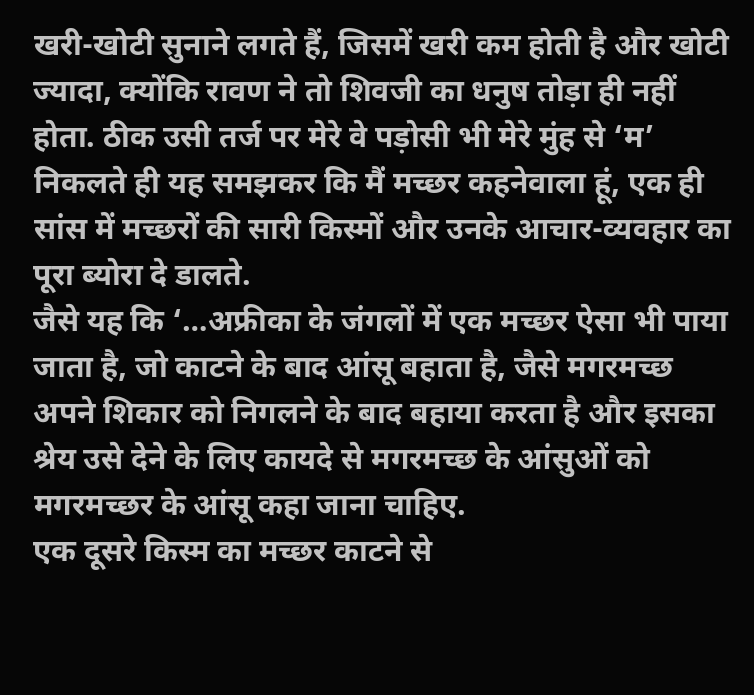खरी-खोटी सुनाने लगते हैं, जिसमें खरी कम होती है और खोटी ज्यादा, क्योंकि रावण ने तो शिवजी का धनुष तोड़ा ही नहीं होता. ठीक उसी तर्ज पर मेरे वे पड़ोसी भी मेरे मुंह से ‘म’ निकलते ही यह समझकर कि मैं मच्छर कहनेवाला हूं, एक ही सांस में मच्छरों की सारी किस्मों और उनके आचार-व्यवहार का पूरा ब्योरा दे डालते.
जैसे यह कि ‘…अफ्रीका के जंगलों में एक मच्छर ऐसा भी पाया जाता है, जो काटने के बाद आंसू बहाता है, जैसे मगरमच्छ अपने शिकार को निगलने के बाद बहाया करता है और इसका श्रेय उसे देने के लिए कायदे से मगरमच्छ के आंसुओं को मगरमच्छर के आंसू कहा जाना चाहिए.
एक दूसरे किस्म का मच्छर काटने से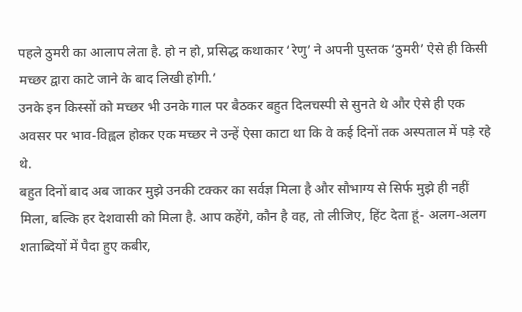पहले ठुमरी का आलाप लेता है. हो न हो, प्रसिद्ध कथाकार ‘रेणु’ ने अपनी पुस्तक ‘ठुमरी’ ऐसे ही किसी मच्छर द्वारा काटे जाने के बाद लिखी होगी.’
उनके इन किस्सों को मच्छर भी उनके गाल पर बैठकर बहुत दिलचस्पी से सुनते थे और ऐसे ही एक अवसर पर भाव-विह्वल होकर एक मच्छर ने उन्हें ऐसा काटा था कि वे कई दिनों तक अस्पताल में पड़े रहे थे.
बहुत दिनों बाद अब जाकर मुझे उनकी टक्कर का सर्वज्ञ मिला है और सौभाग्य से सिर्फ मुझे ही नहीं मिला, बल्कि हर देशवासी को मिला है. आप कहेंगे, कौन है वह, तो लीजिए, हिंट देता हूं- अलग-अलग शताब्दियों में पैदा हुए कबीर,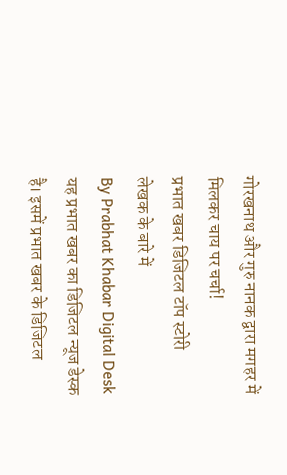गोरखनाथ और गुरु नानक द्वारा मगहर में मिलकर चाय पर चर्चा!
प्रभात खबर डिजिटल टॉप स्टोरी
लेखक के बारे में
By Prabhat Khabar Digital Desk
यह प्रभात खबर का डिजिटल न्यूज डेस्क है। इसमें प्रभात खबर के डिजिटल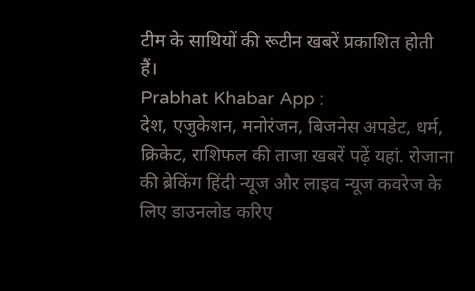टीम के साथियों की रूटीन खबरें प्रकाशित होती हैं।
Prabhat Khabar App :
देश, एजुकेशन, मनोरंजन, बिजनेस अपडेट, धर्म, क्रिकेट, राशिफल की ताजा खबरें पढ़ें यहां. रोजाना की ब्रेकिंग हिंदी न्यूज और लाइव न्यूज कवरेज के लिए डाउनलोड करिए